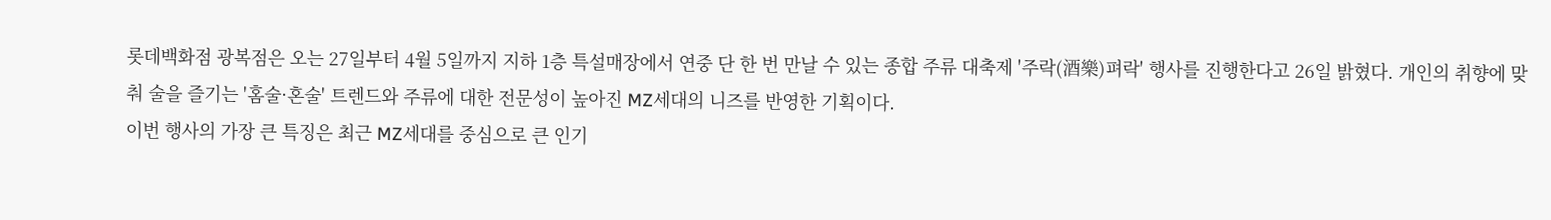롯데백화점 광복점은 오는 27일부터 4월 5일까지 지하 1층 특설매장에서 연중 단 한 번 만날 수 있는 종합 주류 대축제 '주락(酒樂)펴락' 행사를 진행한다고 26일 밝혔다. 개인의 취향에 맞춰 술을 즐기는 '홈술·혼술' 트렌드와 주류에 대한 전문성이 높아진 MZ세대의 니즈를 반영한 기획이다.
이번 행사의 가장 큰 특징은 최근 MZ세대를 중심으로 큰 인기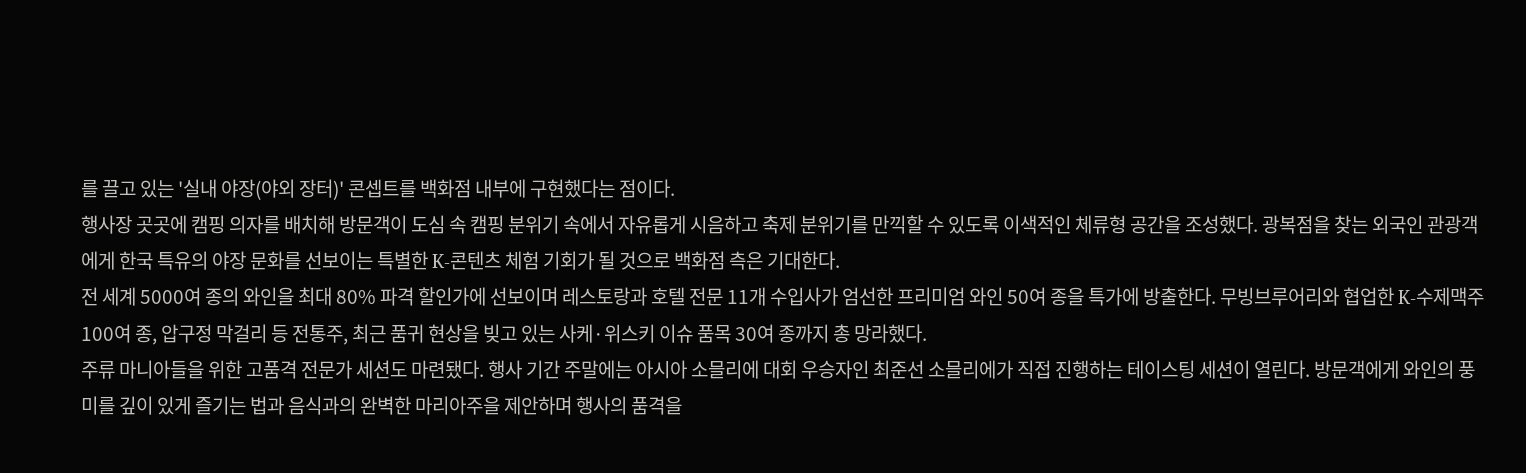를 끌고 있는 '실내 야장(야외 장터)' 콘셉트를 백화점 내부에 구현했다는 점이다.
행사장 곳곳에 캠핑 의자를 배치해 방문객이 도심 속 캠핑 분위기 속에서 자유롭게 시음하고 축제 분위기를 만끽할 수 있도록 이색적인 체류형 공간을 조성했다. 광복점을 찾는 외국인 관광객에게 한국 특유의 야장 문화를 선보이는 특별한 K-콘텐츠 체험 기회가 될 것으로 백화점 측은 기대한다.
전 세계 5000여 종의 와인을 최대 80% 파격 할인가에 선보이며 레스토랑과 호텔 전문 11개 수입사가 엄선한 프리미엄 와인 50여 종을 특가에 방출한다. 무빙브루어리와 협업한 K-수제맥주 100여 종, 압구정 막걸리 등 전통주, 최근 품귀 현상을 빚고 있는 사케·위스키 이슈 품목 30여 종까지 총 망라했다.
주류 마니아들을 위한 고품격 전문가 세션도 마련됐다. 행사 기간 주말에는 아시아 소믈리에 대회 우승자인 최준선 소믈리에가 직접 진행하는 테이스팅 세션이 열린다. 방문객에게 와인의 풍미를 깊이 있게 즐기는 법과 음식과의 완벽한 마리아주을 제안하며 행사의 품격을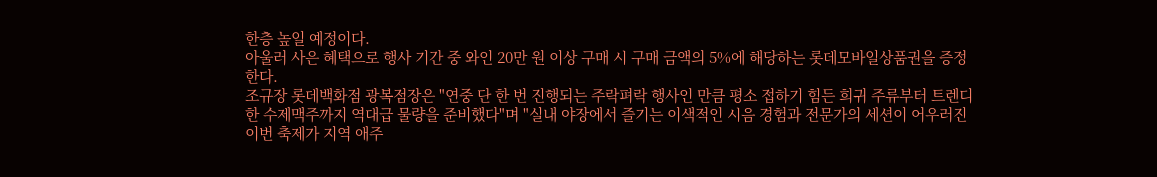한층 높일 예정이다.
아울러 사은 혜택으로 행사 기간 중 와인 20만 원 이상 구매 시 구매 금액의 5%에 해당하는 롯데모바일상품권을 증정한다.
조규장 롯데백화점 광복점장은 "연중 단 한 번 진행되는 주락펴락 행사인 만큼 평소 접하기 힘든 희귀 주류부터 트렌디한 수제맥주까지 역대급 물량을 준비했다"며 "실내 야장에서 즐기는 이색적인 시음 경험과 전문가의 세션이 어우러진 이번 축제가 지역 애주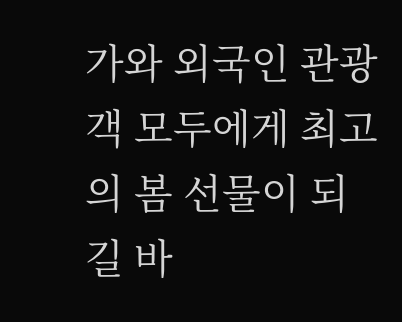가와 외국인 관광객 모두에게 최고의 봄 선물이 되길 바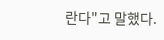란다"고 말했다.